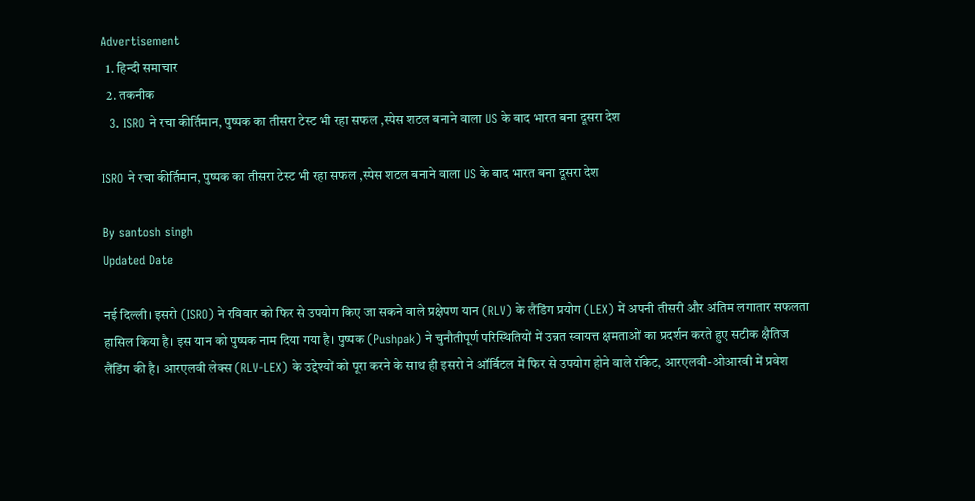Advertisement
  1. हिन्दी समाचार
  2. तकनीक
  3. ISRO ने रचा कीर्तिमान, पुष्पक का तीसरा टेस्ट भी रहा सफल ,स्पेस शटल बनाने वाला US के बाद भारत बना दूसरा देश

ISRO ने रचा कीर्तिमान, पुष्पक का तीसरा टेस्ट भी रहा सफल ,स्पेस शटल बनाने वाला US के बाद भारत बना दूसरा देश

By santosh singh
Updated Date

नई दिल्ली। इसरो (ISRO) ने रविवार को फिर से उपयोग किए जा सकने वाले प्रक्षेपण यान (RLV) के लैंडिंग प्रयोग (LEX) में अपनी तीसरी और अंतिम लगातार सफलता हासिल किया है। इस यान को पुष्पक नाम दिया गया है। पुष्पक (Pushpak) ने चुनौतीपूर्ण परिस्थितियों में उन्नत स्वायत्त क्षमताओं का प्रदर्शन करते हुए सटीक क्षैतिज लैंडिंग की है। आरएलवी लेक्स (RLV-LEX) के उद्देश्यों को पूरा करने के साथ ही इसरो ने ऑर्बिटल में फिर से उपयोग होने वाले रॉकेट, आरएलवी-ओआरवी में प्रवेश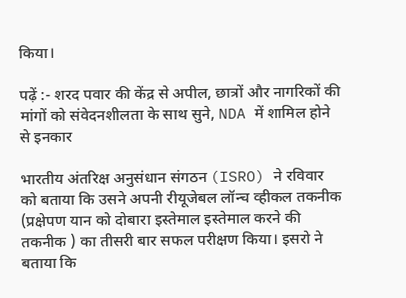किया।

पढ़ें :- शरद पवार की केंद्र से अपील, छात्रों और नागरिकों की मांगों को संवेदनशीलता के साथ सुने, NDA में शामिल होने से इनकार

भारतीय अंतरिक्ष अनुसंधान संगठन (ISRO) ने रविवार को बताया कि उसने अपनी रीयूजेबल लॉन्च व्हीकल तकनीक (प्रक्षेपण यान को दोबारा इस्तेमाल इस्तेमाल करने की तकनीक ) का तीसरी बार सफल परीक्षण किया। इसरो ने बताया कि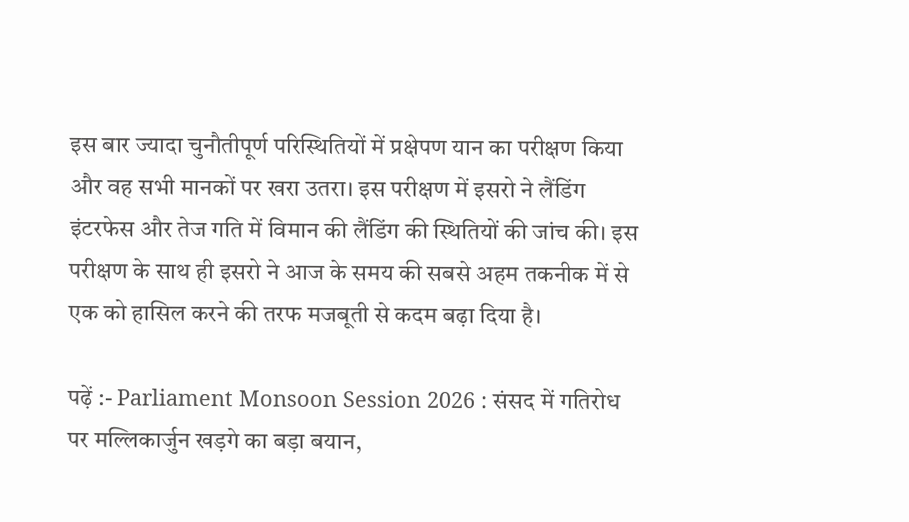इस बार ज्यादा चुनौतीपूर्ण परिस्थितियों में प्रक्षेपण यान का परीक्षण किया और वह सभी मानकों पर खरा उतरा। इस परीक्षण में इसरो ने लैंडिंग इंटरफेस और तेज गति में विमान की लैंडिंग की स्थितियों की जांच की। इस परीक्षण के साथ ही इसरो ने आज के समय की सबसे अहम तकनीक में से एक को हासिल करने की तरफ मजबूती से कदम बढ़ा दिया है।

पढ़ें :- Parliament Monsoon Session 2026 : संसद में गतिरोध पर मल्लिकार्जुन खड़गे का बड़ा बयान,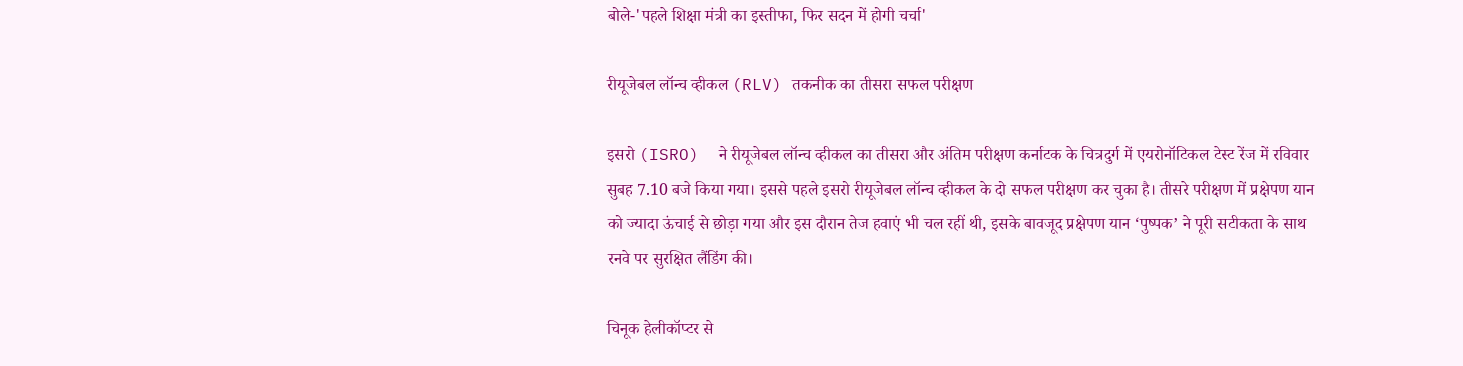बोले-'पहले शिक्षा मंत्री का इस्तीफा, फिर सदन में होगी चर्चा'

रीयूजेबल लॉन्च व्हीकल (RLV) तकनीक का तीसरा सफल परीक्षण

इसरो (ISRO)  ने रीयूजेबल लॉन्च व्हीकल का तीसरा और अंतिम परीक्षण कर्नाटक के चित्रदुर्ग में एयरोनॉटिकल टेस्ट रेंज में रविवार सुबह 7.10 बजे किया गया। इससे पहले इसरो रीयूजेबल लॉन्च व्हीकल के दो सफल परीक्षण कर चुका है। तीसरे परीक्षण में प्रक्षेपण यान को ज्यादा ऊंचाई से छोड़ा गया और इस दौरान तेज हवाएं भी चल रहीं थी, इसके बावजूद प्रक्षेपण यान ‘पुष्पक’ ने पूरी सटीकता के साथ रनवे पर सुरक्षित लैंडिंग की।

चिनूक हेलीकॉप्टर से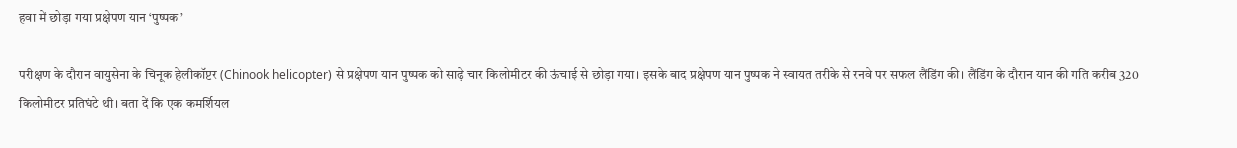हवा में छोड़ा गया प्रक्षेपण यान ‘पुष्पक’

परीक्षण के दौरान वायुसेना के चिनूक हेलीकॉप्टर (Chinook helicopter) से प्रक्षेपण यान पुष्पक को साढ़े चार किलोमीटर की ऊंचाई से छोड़ा गया। इसके बाद प्रक्षेपण यान पुष्पक ने स्वायत तरीके से रनवे पर सफल लैंडिंग की। लैंडिंग के दौरान यान की गति करीब 320 किलोमीटर प्रतिघंटे थी। बता दें कि एक कमर्शियल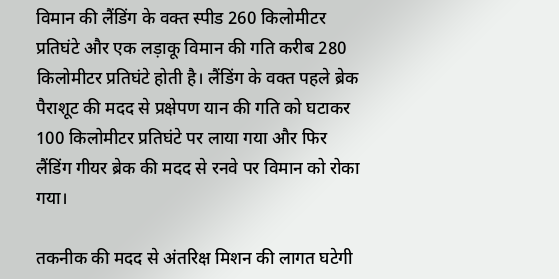विमान की लैंडिंग के वक्त स्पीड 260 किलोमीटर प्रतिघंटे और एक लड़ाकू विमान की गति करीब 280 किलोमीटर प्रतिघंटे होती है। लैंडिंग के वक्त पहले ब्रेक पैराशूट की मदद से प्रक्षेपण यान की गति को घटाकर 100 किलोमीटर प्रतिघंटे पर लाया गया और फिर लैंडिंग गीयर ब्रेक की मदद से रनवे पर विमान को रोका गया।

तकनीक की मदद से अंतरिक्ष मिशन की लागत घटेगी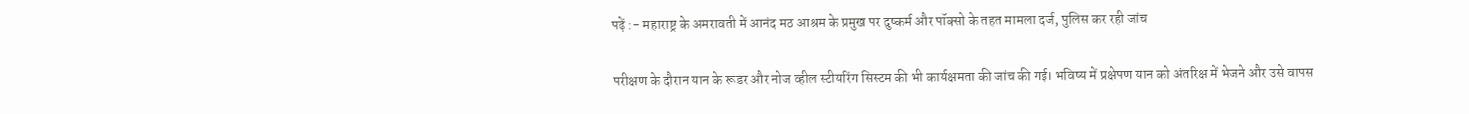पढ़ें :- महाराष्ट्र के अमरावती में आनंद मठ आश्रम के प्रमुख पर दुष्कर्म और पॉक्सो के तहत मामला दर्ज, पुलिस कर रही जांच

परीक्षण के दौरान यान के रूडर और नोज व्हील स्टीयरिंग सिस्टम की भी कार्यक्षमता की जांच की गई। भविष्य में प्रक्षेपण यान को अंतरिक्ष में भेजने और उसे वापस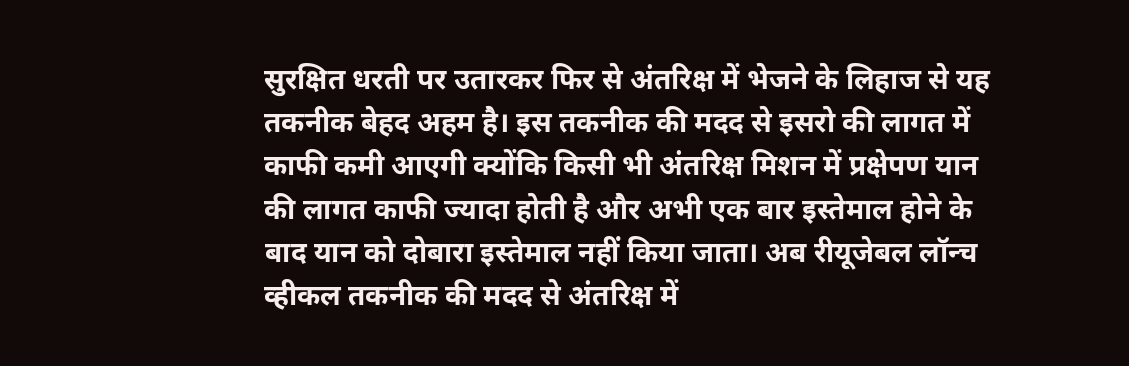सुरक्षित धरती पर उतारकर फिर से अंतरिक्ष में भेजने के लिहाज से यह तकनीक बेहद अहम है। इस तकनीक की मदद से इसरो की लागत में काफी कमी आएगी क्योंकि किसी भी अंतरिक्ष मिशन में प्रक्षेपण यान की लागत काफी ज्यादा होती है और अभी एक बार इस्तेमाल होने के बाद यान को दोबारा इस्तेमाल नहीं किया जाता। अब रीयूजेबल लॉन्च व्हीकल तकनीक की मदद से अंतरिक्ष में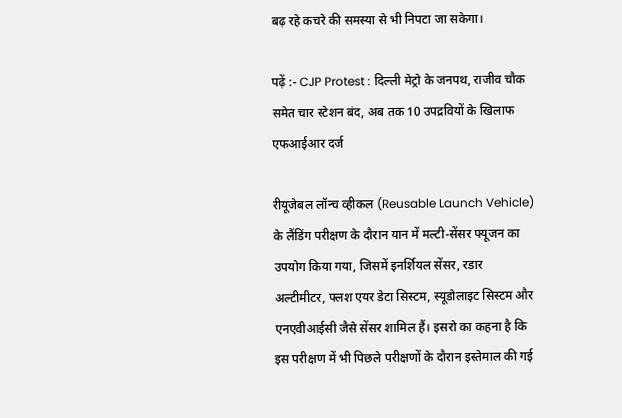बढ़ रहे कचरे की समस्या से भी निपटा जा सकेगा।

पढ़ें :- CJP Protest : दिल्ली मेट्रो के जनपथ, राजीव चौक समेत चार स्टेशन बंद, अब तक 10 उपद्रवियों के खिलाफ एफआईआर दर्ज

रीयूजेबल लॉन्च व्हीकल (Reusable Launch Vehicle) के लैंडिंग परीक्षण के दौरान यान में मल्टी-सेंसर फ्यूजन का उपयोग किया गया, जिसमें इनर्शियल सेंसर, रडार अल्टीमीटर, फ्लश एयर डेटा सिस्टम, स्यूडोलाइट सिस्टम और एनएवीआईसी जैसे सेंसर शामिल हैं। इसरो का कहना है कि इस परीक्षण में भी पिछले परीक्षणों के दौरान इस्तेमाल की गई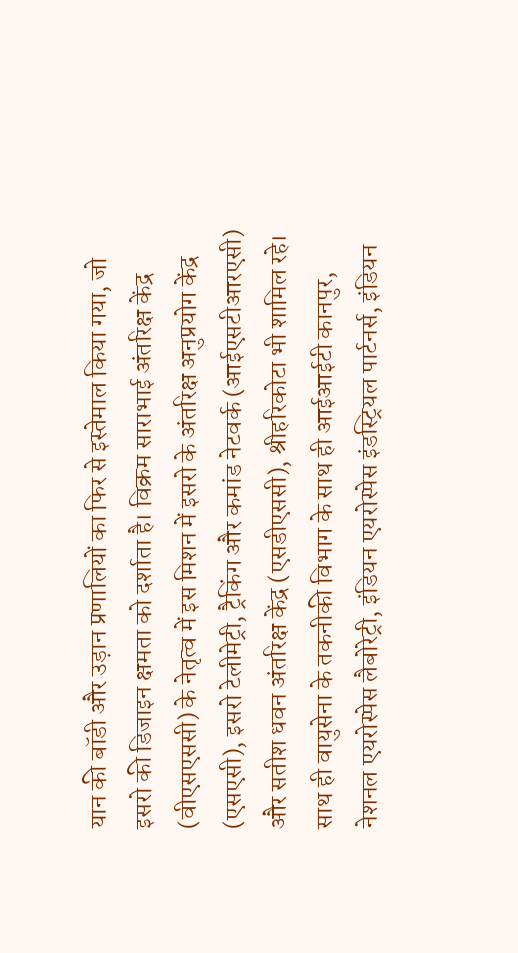यान की बॉडी और उड़ान प्रणालियों का फिर से इस्तेमाल किया गया, जो इसरो की डिजाइन क्षमता को दर्शाता है। विक्रम साराभाई अंतरिक्ष केंद्र (वीएसएससी) के नेतृत्व में इस मिशन में इसरो के अंतरिक्ष अनुप्रयोग केंद्र (एसएसी), इसरो टेलीमेट्री, ट्रैकिंग और कमांड नेटवर्क (आईएसटीआरएसी) और सतीश धवन अंतरिक्ष केंद्र (एसडीएससी), श्रीहरिकोटा भी शामिल रहे। साथ ही वायुसेना के तकनीकी विभाग के साथ ही आईआईटी कानपुर, नेशनल एयरोस्पेस लैबोरेट्री, इंडियन एयरोस्पेस इंडस्ट्रियल पार्टनर्स, इंडियन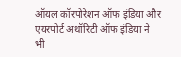ऑयल कॉरपोरेशन ऑफ इंडिया और एयरपोर्ट अथॉरिटी ऑफ इंडिया ने भी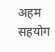अहम सहयोग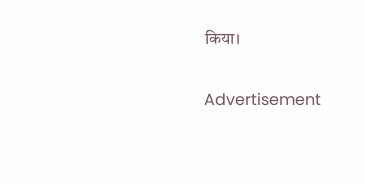किया।

Advertisement